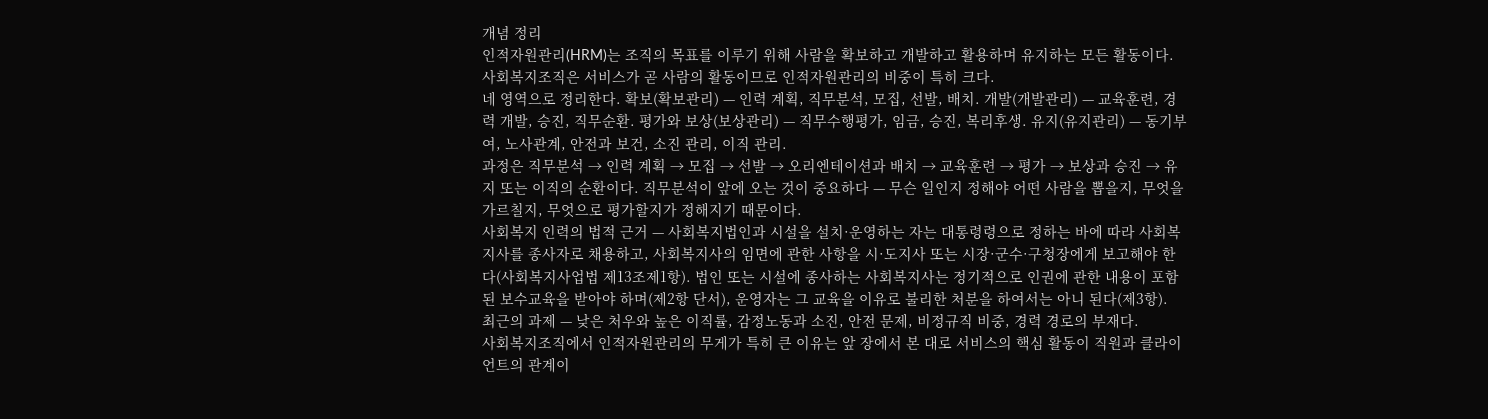개념 정리
인적자원관리(HRM)는 조직의 목표를 이루기 위해 사람을 확보하고 개발하고 활용하며 유지하는 모든 활동이다. 사회복지조직은 서비스가 곧 사람의 활동이므로 인적자원관리의 비중이 특히 크다.
네 영역으로 정리한다. 확보(확보관리) — 인력 계획, 직무분석, 모집, 선발, 배치. 개발(개발관리) — 교육훈련, 경력 개발, 승진, 직무순환. 평가와 보상(보상관리) — 직무수행평가, 임금, 승진, 복리후생. 유지(유지관리) — 동기부여, 노사관계, 안전과 보건, 소진 관리, 이직 관리.
과정은 직무분석 → 인력 계획 → 모집 → 선발 → 오리엔테이션과 배치 → 교육훈련 → 평가 → 보상과 승진 → 유지 또는 이직의 순환이다. 직무분석이 앞에 오는 것이 중요하다 — 무슨 일인지 정해야 어떤 사람을 뽑을지, 무엇을 가르칠지, 무엇으로 평가할지가 정해지기 때문이다.
사회복지 인력의 법적 근거 — 사회복지법인과 시설을 설치·운영하는 자는 대통령령으로 정하는 바에 따라 사회복지사를 종사자로 채용하고, 사회복지사의 임면에 관한 사항을 시·도지사 또는 시장·군수·구청장에게 보고해야 한다(사회복지사업법 제13조제1항). 법인 또는 시설에 종사하는 사회복지사는 정기적으로 인권에 관한 내용이 포함된 보수교육을 받아야 하며(제2항 단서), 운영자는 그 교육을 이유로 불리한 처분을 하여서는 아니 된다(제3항).
최근의 과제 — 낮은 처우와 높은 이직률, 감정노동과 소진, 안전 문제, 비정규직 비중, 경력 경로의 부재다.
사회복지조직에서 인적자원관리의 무게가 특히 큰 이유는 앞 장에서 본 대로 서비스의 핵심 활동이 직원과 클라이언트의 관계이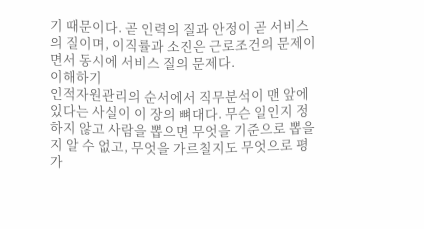기 때문이다. 곧 인력의 질과 안정이 곧 서비스의 질이며, 이직률과 소진은 근로조건의 문제이면서 동시에 서비스 질의 문제다.
이해하기
인적자원관리의 순서에서 직무분석이 맨 앞에 있다는 사실이 이 장의 뼈대다. 무슨 일인지 정하지 않고 사람을 뽑으면 무엇을 기준으로 뽑을지 알 수 없고, 무엇을 가르칠지도 무엇으로 평가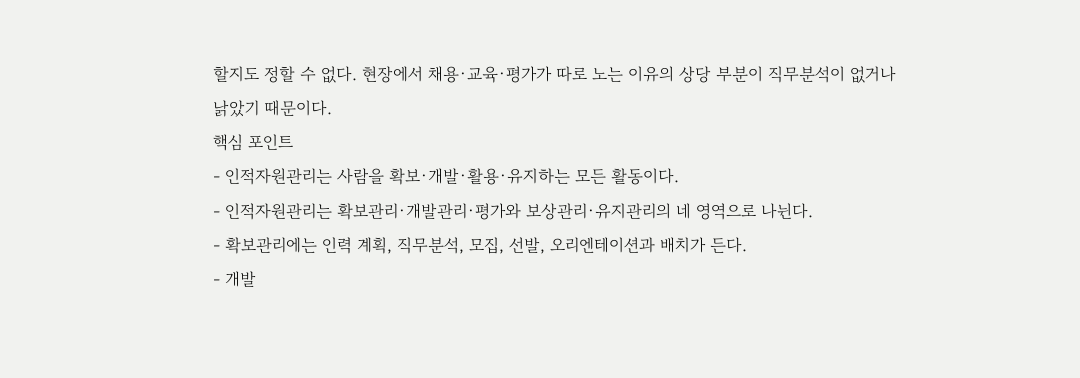할지도 정할 수 없다. 현장에서 채용·교육·평가가 따로 노는 이유의 상당 부분이 직무분석이 없거나 낡았기 때문이다.
핵심 포인트
- 인적자원관리는 사람을 확보·개발·활용·유지하는 모든 활동이다.
- 인적자원관리는 확보관리·개발관리·평가와 보상관리·유지관리의 네 영역으로 나뉜다.
- 확보관리에는 인력 계획, 직무분석, 모집, 선발, 오리엔테이션과 배치가 든다.
- 개발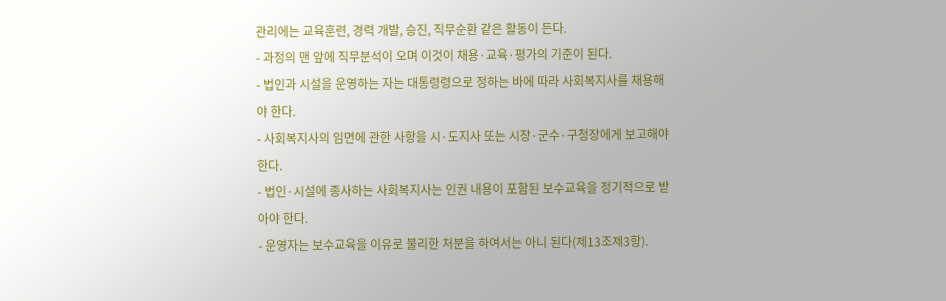관리에는 교육훈련, 경력 개발, 승진, 직무순환 같은 활동이 든다.
- 과정의 맨 앞에 직무분석이 오며 이것이 채용·교육·평가의 기준이 된다.
- 법인과 시설을 운영하는 자는 대통령령으로 정하는 바에 따라 사회복지사를 채용해야 한다.
- 사회복지사의 임면에 관한 사항을 시·도지사 또는 시장·군수·구청장에게 보고해야 한다.
- 법인·시설에 종사하는 사회복지사는 인권 내용이 포함된 보수교육을 정기적으로 받아야 한다.
- 운영자는 보수교육을 이유로 불리한 처분을 하여서는 아니 된다(제13조제3항).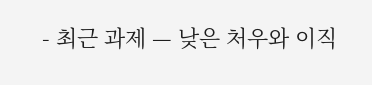- 최근 과제 — 낮은 처우와 이직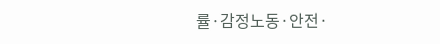률·감정노동·안전·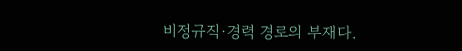비정규직·경력 경로의 부재다.